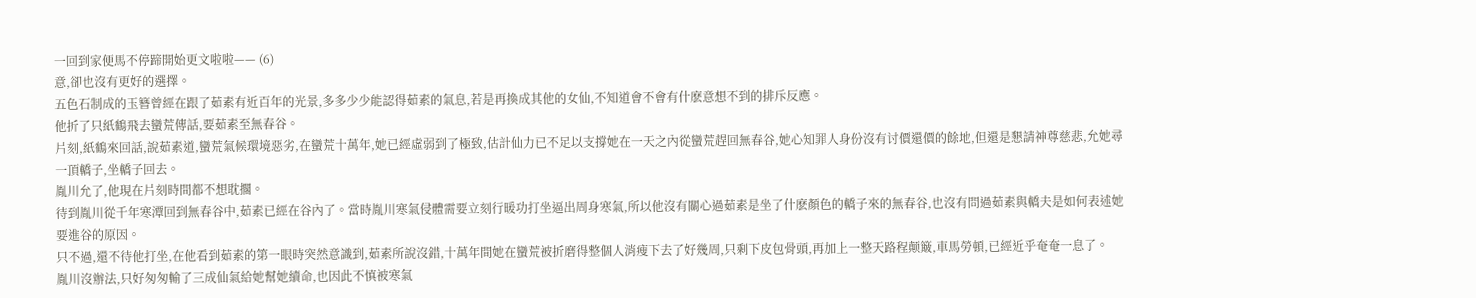一回到家便馬不停蹄開始更文啦啦—— (6)
意,卻也沒有更好的選擇。
五色石制成的玉簪曾經在跟了茹素有近百年的光景,多多少少能認得茹素的氣息,若是再換成其他的女仙,不知道會不會有什麽意想不到的排斥反應。
他折了只紙鶴飛去蠻荒傳話,要茹素至無春谷。
片刻,紙鶴來回話,說茹素道,蠻荒氣候環境惡劣,在蠻荒十萬年,她已經虛弱到了極致,估計仙力已不足以支撐她在一天之內從蠻荒趕回無春谷,她心知罪人身份沒有讨價還價的餘地,但還是懇請神尊慈悲,允她尋一頂轎子,坐轎子回去。
胤川允了,他現在片刻時間都不想耽擱。
待到胤川從千年寒潭回到無春谷中,茹素已經在谷內了。當時胤川寒氣侵體需要立刻行暖功打坐逼出周身寒氣,所以他沒有關心過茹素是坐了什麽顏色的轎子來的無春谷,也沒有問過茹素與轎夫是如何表述她要進谷的原因。
只不過,還不待他打坐,在他看到茹素的第一眼時突然意識到,茹素所說沒錯,十萬年間她在蠻荒被折磨得整個人消瘦下去了好幾周,只剩下皮包骨頭,再加上一整天路程颠簸,車馬勞頓,已經近乎奄奄一息了。
胤川沒辦法,只好匆匆輸了三成仙氣給她幫她續命,也因此不慎被寒氣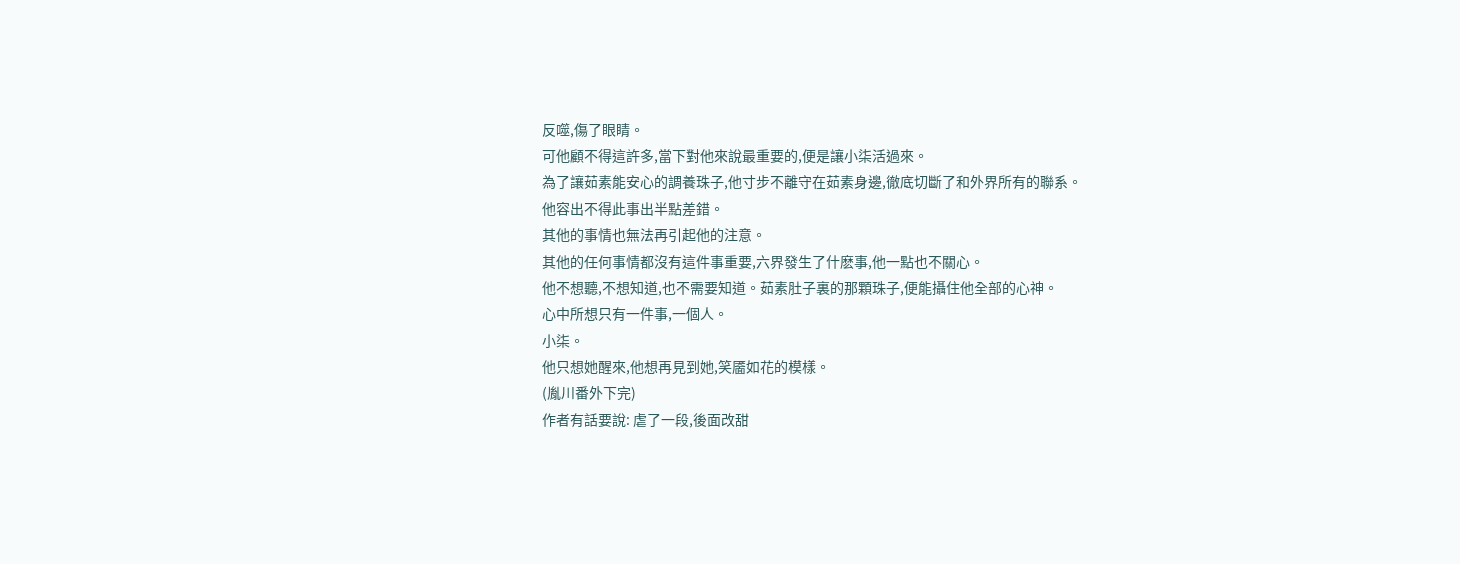反噬,傷了眼睛。
可他顧不得這許多,當下對他來說最重要的,便是讓小柒活過來。
為了讓茹素能安心的調養珠子,他寸步不離守在茹素身邊,徹底切斷了和外界所有的聯系。
他容出不得此事出半點差錯。
其他的事情也無法再引起他的注意。
其他的任何事情都沒有這件事重要,六界發生了什麽事,他一點也不關心。
他不想聽,不想知道,也不需要知道。茹素肚子裏的那顆珠子,便能攝住他全部的心神。
心中所想只有一件事,一個人。
小柒。
他只想她醒來,他想再見到她,笑靥如花的模樣。
(胤川番外下完)
作者有話要說: 虐了一段,後面改甜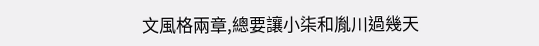文風格兩章,總要讓小柒和胤川過幾天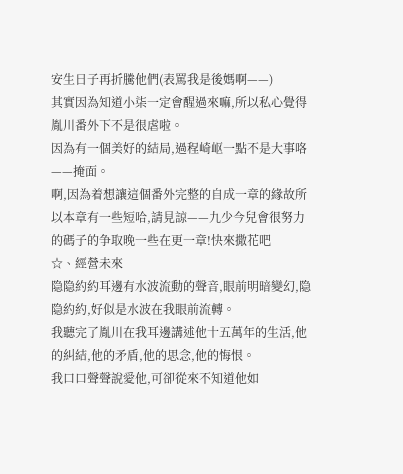安生日子再折騰他們(表罵我是後媽啊——)
其實因為知道小柒一定會醒過來嘛,所以私心覺得胤川番外下不是很虐啦。
因為有一個美好的結局,過程崎岖一點不是大事咯——掩面。
啊,因為着想讓這個番外完整的自成一章的緣故所以本章有一些短哈,請見諒——九少今兒會很努力的碼子的争取晚一些在更一章!快來撒花吧
☆、經營未來
隐隐約約耳邊有水波流動的聲音,眼前明暗變幻,隐隐約約,好似是水波在我眼前流轉。
我聽完了胤川在我耳邊講述他十五萬年的生活,他的糾結,他的矛盾,他的思念,他的悔恨。
我口口聲聲說愛他,可卻從來不知道他如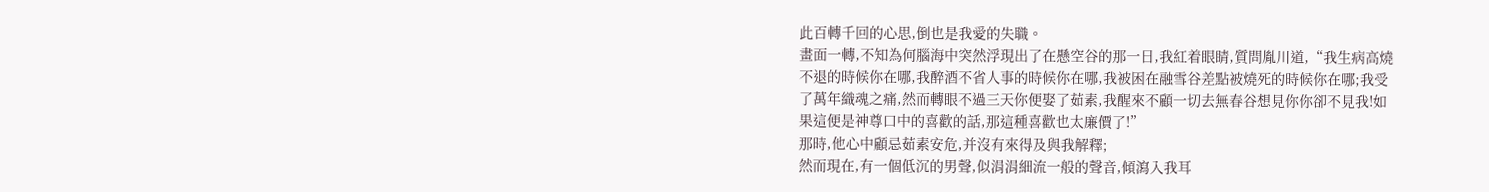此百轉千回的心思,倒也是我愛的失職。
畫面一轉,不知為何腦海中突然浮現出了在懸空谷的那一日,我紅着眼睛,質問胤川道,“我生病高燒不退的時候你在哪,我醉酒不省人事的時候你在哪,我被困在融雪谷差點被燒死的時候你在哪;我受了萬年織魂之痛,然而轉眼不過三天你便娶了茹素,我醒來不顧一切去無春谷想見你你卻不見我!如果這便是神尊口中的喜歡的話,那這種喜歡也太廉價了!”
那時,他心中顧忌茹素安危,并沒有來得及與我解釋;
然而現在,有一個低沉的男聲,似涓涓細流一般的聲音,傾瀉入我耳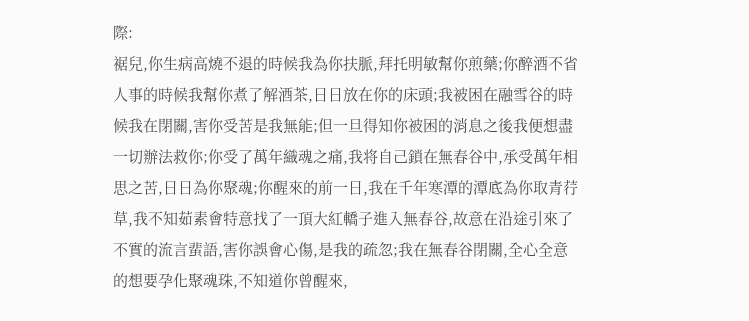際:
裾兒,你生病高燒不退的時候我為你扶脈,拜托明敏幫你煎藥;你醉酒不省人事的時候我幫你煮了解酒茶,日日放在你的床頭;我被困在融雪谷的時候我在閉關,害你受苦是我無能;但一旦得知你被困的消息之後我便想盡一切辦法救你;你受了萬年織魂之痛,我将自己鎖在無春谷中,承受萬年相思之苦,日日為你聚魂;你醒來的前一日,我在千年寒潭的潭底為你取青荇草,我不知茹素會特意找了一頂大紅轎子進入無春谷,故意在沿途引來了不實的流言蜚語,害你誤會心傷,是我的疏忽;我在無春谷閉關,全心全意的想要孕化聚魂珠,不知道你曾醒來,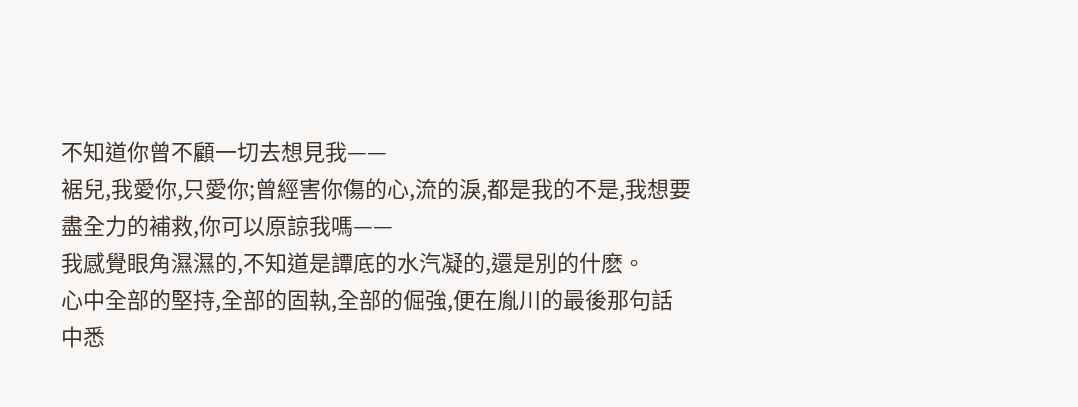不知道你曾不顧一切去想見我——
裾兒,我愛你,只愛你;曾經害你傷的心,流的淚,都是我的不是,我想要盡全力的補救,你可以原諒我嗎——
我感覺眼角濕濕的,不知道是譚底的水汽凝的,還是別的什麽。
心中全部的堅持,全部的固執,全部的倔強,便在胤川的最後那句話中悉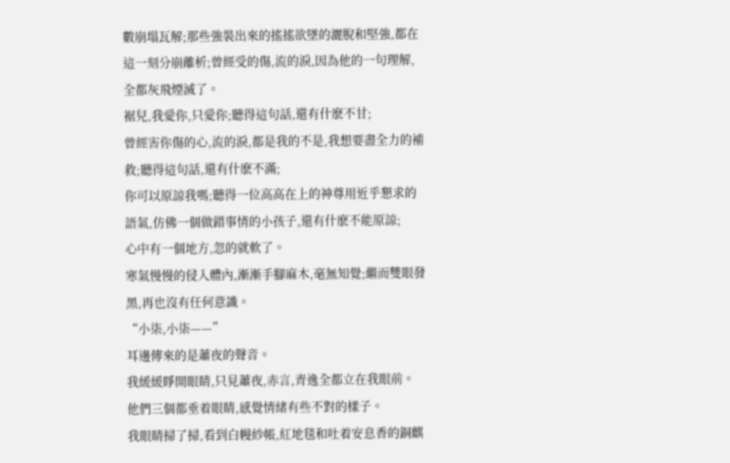數崩塌瓦解;那些強裝出來的搖搖欲墜的灑脫和堅強,都在這一刻分崩離析;曾經受的傷,流的淚,因為他的一句理解,全都灰飛煙滅了。
裾兒,我愛你,只愛你;聽得這句話,還有什麽不甘;
曾經害你傷的心,流的淚,都是我的不是,我想要盡全力的補救;聽得這句話,還有什麽不滿;
你可以原諒我嗎;聽得一位高高在上的神尊用近乎懇求的語氣,仿佛一個做錯事情的小孩子,還有什麽不能原諒;
心中有一個地方,忽的就軟了。
寒氣慢慢的侵入體內,漸漸手腳麻木,毫無知覺;繼而雙眼發黑,再也沒有任何意識。
“小柒,小柒——”
耳邊傳來的是蕭夜的聲音。
我緩緩睜開眼睛,只見蕭夜,赤言,青逸全都立在我眼前。
他們三個都垂着眼睛,感覺情緒有些不對的樣子。
我眼睛掃了掃,看到白幔紗帳,紅地毯和吐着安息香的銅麒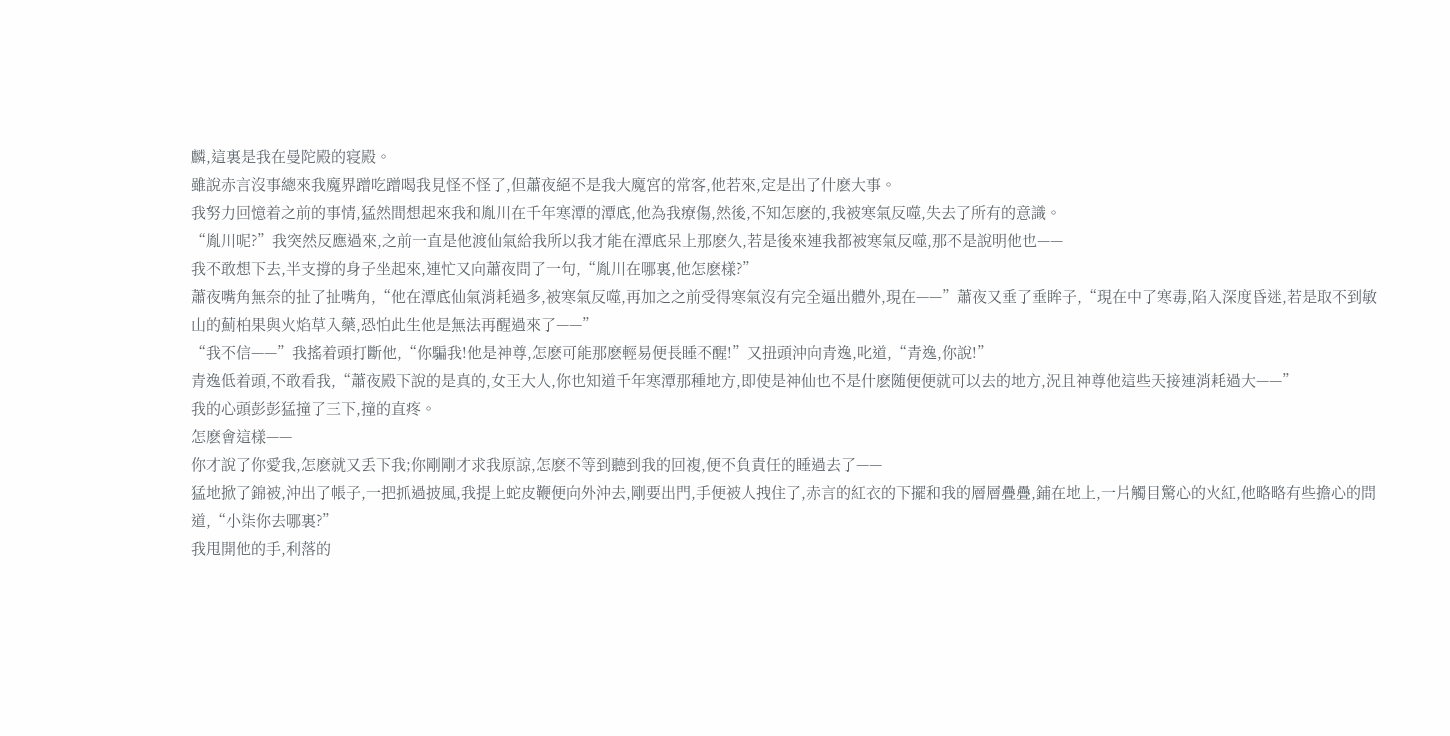麟,這裏是我在曼陀殿的寝殿。
雖說赤言沒事總來我魔界蹭吃蹭喝我見怪不怪了,但蕭夜絕不是我大魔宮的常客,他若來,定是出了什麽大事。
我努力回憶着之前的事情,猛然間想起來我和胤川在千年寒潭的潭底,他為我療傷,然後,不知怎麽的,我被寒氣反噬,失去了所有的意識。
“胤川呢?”我突然反應過來,之前一直是他渡仙氣給我所以我才能在潭底呆上那麽久,若是後來連我都被寒氣反噬,那不是說明他也——
我不敢想下去,半支撐的身子坐起來,連忙又向蕭夜問了一句,“胤川在哪裏,他怎麽樣?”
蕭夜嘴角無奈的扯了扯嘴角,“他在潭底仙氣消耗過多,被寒氣反噬,再加之之前受得寒氣沒有完全逼出體外,現在——”蕭夜又垂了垂眸子,“現在中了寒毒,陷入深度昏迷,若是取不到敏山的薊柏果與火焰草入藥,恐怕此生他是無法再醒過來了——”
“我不信——”我搖着頭打斷他,“你騙我!他是神尊,怎麽可能那麽輕易便長睡不醒!”又扭頭沖向青逸,叱道,“青逸,你說!”
青逸低着頭,不敢看我,“蕭夜殿下說的是真的,女王大人,你也知道千年寒潭那種地方,即使是神仙也不是什麽随便便就可以去的地方,況且神尊他這些天接連消耗過大——”
我的心頭彭彭猛撞了三下,撞的直疼。
怎麽會這樣——
你才說了你愛我,怎麽就又丢下我;你剛剛才求我原諒,怎麽不等到聽到我的回複,便不負責任的睡過去了——
猛地掀了錦被,沖出了帳子,一把抓過披風,我提上蛇皮鞭便向外沖去,剛要出門,手便被人拽住了,赤言的紅衣的下擺和我的層層疊疊,鋪在地上,一片觸目驚心的火紅,他略略有些擔心的問道,“小柒你去哪裏?”
我甩開他的手,利落的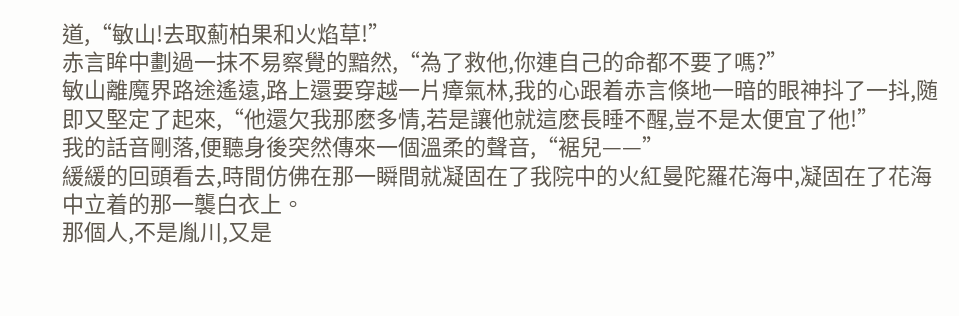道,“敏山!去取薊柏果和火焰草!”
赤言眸中劃過一抹不易察覺的黯然,“為了救他,你連自己的命都不要了嗎?”
敏山離魔界路途遙遠,路上還要穿越一片瘴氣林,我的心跟着赤言倏地一暗的眼神抖了一抖,随即又堅定了起來,“他還欠我那麽多情,若是讓他就這麽長睡不醒,豈不是太便宜了他!”
我的話音剛落,便聽身後突然傳來一個溫柔的聲音,“裾兒——”
緩緩的回頭看去,時間仿佛在那一瞬間就凝固在了我院中的火紅曼陀羅花海中,凝固在了花海中立着的那一襲白衣上。
那個人,不是胤川,又是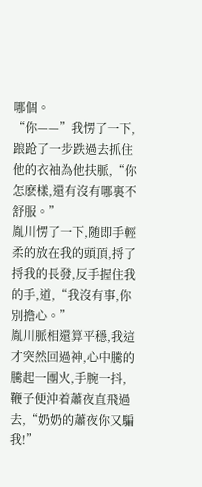哪個。
“你——”我愣了一下,踉跄了一步跌過去抓住他的衣袖為他扶脈,“你怎麽樣,還有沒有哪裏不舒服。”
胤川愣了一下,随即手輕柔的放在我的頭頂,捋了捋我的長發,反手握住我的手,道,“我沒有事,你別擔心。”
胤川脈相還算平穩,我這才突然回過神,心中騰的騰起一團火,手腕一抖,鞭子便沖着蕭夜直飛過去,“奶奶的蕭夜你又騙我!”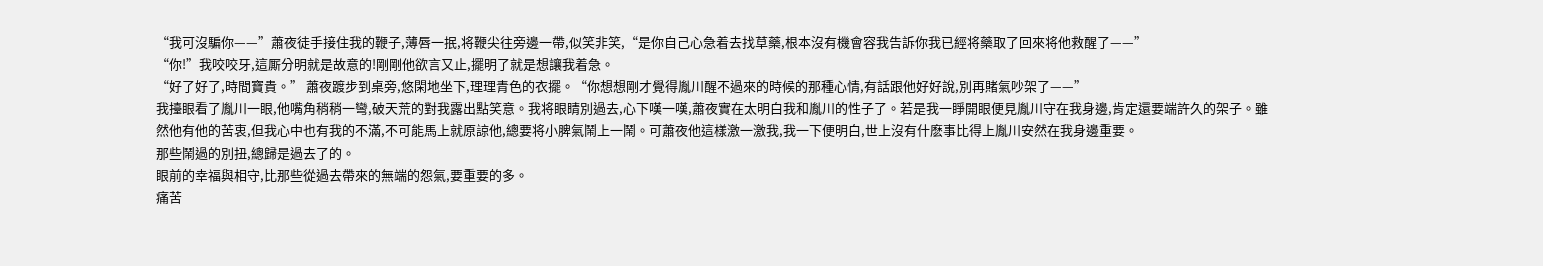“我可沒騙你——”蕭夜徒手接住我的鞭子,薄唇一抿,将鞭尖往旁邊一帶,似笑非笑,“是你自己心急着去找草藥,根本沒有機會容我告訴你我已經将藥取了回來将他救醒了——”
“你!”我咬咬牙,這厮分明就是故意的!剛剛他欲言又止,擺明了就是想讓我着急。
“好了好了,時間寶貴。” 蕭夜踱步到桌旁,悠閑地坐下,理理青色的衣擺。“你想想剛才覺得胤川醒不過來的時候的那種心情,有話跟他好好說,別再賭氣吵架了——”
我擡眼看了胤川一眼,他嘴角稍稍一彎,破天荒的對我露出點笑意。我将眼睛別過去,心下嘆一嘆,蕭夜實在太明白我和胤川的性子了。若是我一睜開眼便見胤川守在我身邊,肯定還要端許久的架子。雖然他有他的苦衷,但我心中也有我的不滿,不可能馬上就原諒他,總要将小脾氣鬧上一鬧。可蕭夜他這樣激一激我,我一下便明白,世上沒有什麽事比得上胤川安然在我身邊重要。
那些鬧過的別扭,總歸是過去了的。
眼前的幸福與相守,比那些從過去帶來的無端的怨氣,要重要的多。
痛苦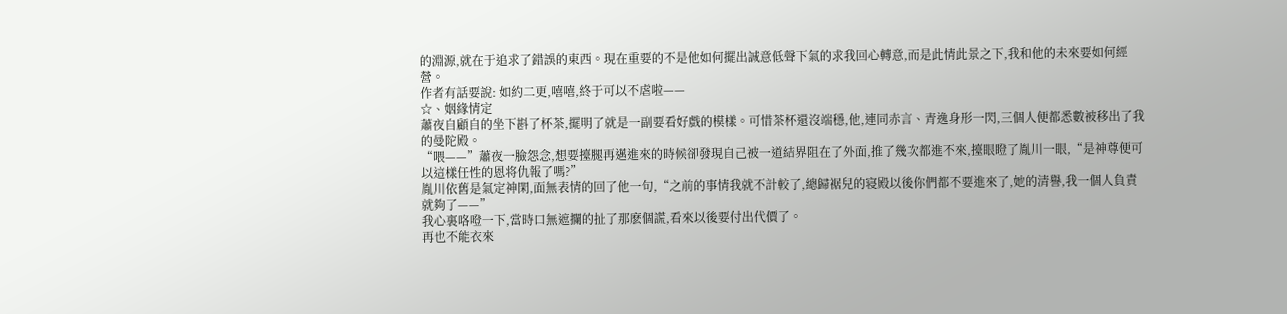的淵源,就在于追求了錯誤的東西。現在重要的不是他如何擺出誠意低聲下氣的求我回心轉意,而是此情此景之下,我和他的未來要如何經營。
作者有話要說: 如約二更,嘻嘻,終于可以不虐啦——
☆、姻緣情定
蕭夜自顧自的坐下斟了杯茶,擺明了就是一副要看好戲的模樣。可惜茶杯還沒端穩,他,連同赤言、青逸身形一閃,三個人便都悉數被移出了我的曼陀殿。
“喂——”蕭夜一臉怨念,想要擡腿再邁進來的時候卻發現自己被一道結界阻在了外面,推了幾次都進不來,擡眼瞪了胤川一眼,“是神尊便可以這樣任性的恩将仇報了嗎?”
胤川依舊是氣定神閑,面無表情的回了他一句,“之前的事情我就不計較了,總歸裾兒的寝殿以後你們都不要進來了,她的清譽,我一個人負責就夠了——”
我心裏咯噔一下,當時口無遮攔的扯了那麽個謊,看來以後要付出代價了。
再也不能衣來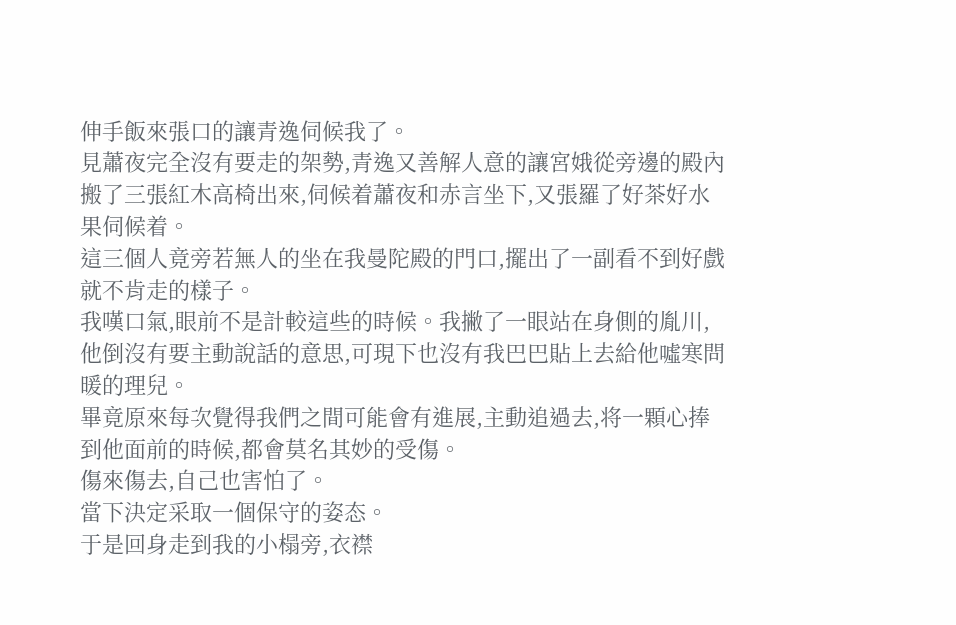伸手飯來張口的讓青逸伺候我了。
見蕭夜完全沒有要走的架勢,青逸又善解人意的讓宮娥從旁邊的殿內搬了三張紅木高椅出來,伺候着蕭夜和赤言坐下,又張羅了好茶好水果伺候着。
這三個人竟旁若無人的坐在我曼陀殿的門口,擺出了一副看不到好戲就不肯走的樣子。
我嘆口氣,眼前不是計較這些的時候。我撇了一眼站在身側的胤川,他倒沒有要主動說話的意思,可現下也沒有我巴巴貼上去給他噓寒問暖的理兒。
畢竟原來每次覺得我們之間可能會有進展,主動追過去,将一顆心捧到他面前的時候,都會莫名其妙的受傷。
傷來傷去,自己也害怕了。
當下決定采取一個保守的姿态。
于是回身走到我的小榻旁,衣襟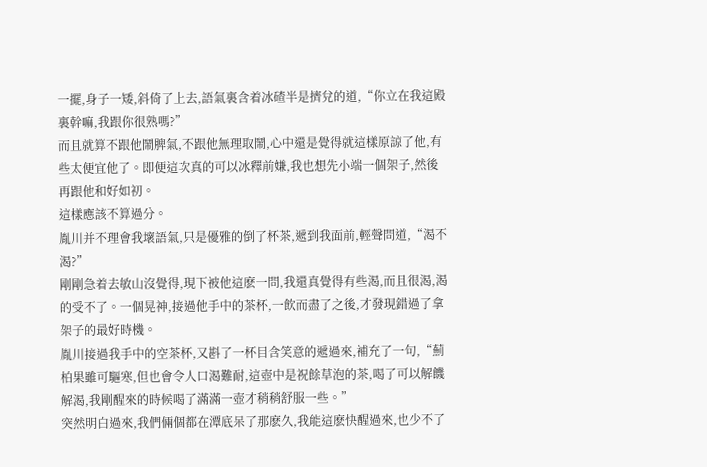一擺,身子一矮,斜倚了上去,語氣裏含着冰碴半是擠兌的道,“你立在我這殿裏幹嘛,我跟你很熟嗎?”
而且就算不跟他鬧脾氣,不跟他無理取鬧,心中還是覺得就這樣原諒了他,有些太便宜他了。即便這次真的可以冰釋前嫌,我也想先小端一個架子,然後再跟他和好如初。
這樣應該不算過分。
胤川并不理會我壞語氣,只是優雅的倒了杯茶,遞到我面前,輕聲問道,“渴不渴?”
剛剛急着去敏山沒覺得,現下被他這麽一問,我還真覺得有些渴,而且很渴,渴的受不了。一個晃神,接過他手中的茶杯,一飲而盡了之後,才發現錯過了拿架子的最好時機。
胤川接過我手中的空茶杯,又斟了一杯目含笑意的遞過來,補充了一句,“薊柏果雖可驅寒,但也會令人口渴難耐,這壺中是祝餘草泡的茶,喝了可以解饑解渴,我剛醒來的時候喝了滿滿一壺才稍稍舒服一些。”
突然明白過來,我們倆個都在潭底呆了那麽久,我能這麽快醒過來,也少不了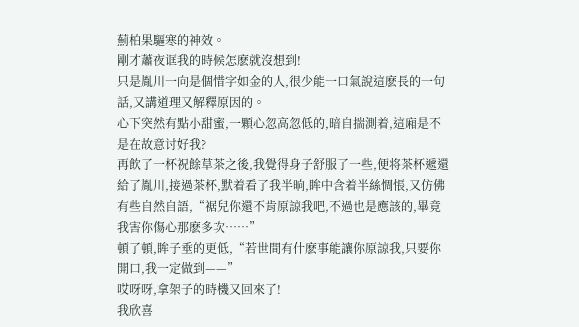薊柏果驅寒的神效。
剛才蕭夜诓我的時候怎麽就沒想到!
只是胤川一向是個惜字如金的人,很少能一口氣說這麽長的一句話,又講道理又解釋原因的。
心下突然有點小甜蜜,一顆心忽高忽低的,暗自揣測着,這廂是不是在故意讨好我?
再飲了一杯祝餘草茶之後,我覺得身子舒服了一些,便将茶杯遞還給了胤川,接過茶杯,默着看了我半晌,眸中含着半絲惆悵,又仿佛有些自然自語,“裾兒你還不肯原諒我吧,不過也是應該的,畢竟我害你傷心那麽多次……”
頓了頓,眸子垂的更低,“若世間有什麽事能讓你原諒我,只要你開口,我一定做到——”
哎呀呀,拿架子的時機又回來了!
我欣喜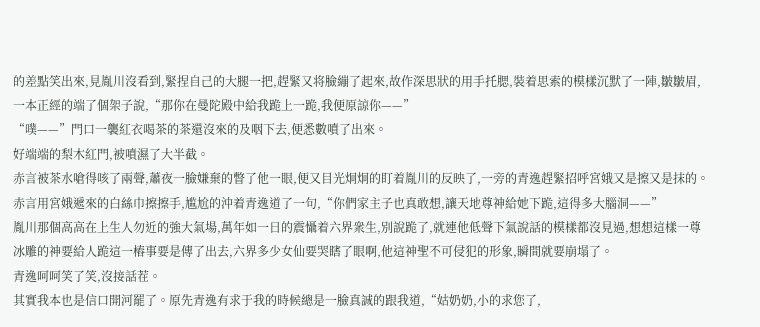的差點笑出來,見胤川沒看到,緊捏自己的大腿一把,趕緊又将臉繃了起來,故作深思狀的用手托腮,裝着思索的模樣沉默了一陣,皺皺眉,一本正經的端了個架子說,“那你在曼陀殿中給我跪上一跪,我便原諒你——”
“噗——”門口一襲紅衣喝茶的茶還沒來的及咽下去,便悉數噴了出來。
好端端的梨木紅門,被噴濕了大半截。
赤言被茶水嗆得咳了兩聲,蕭夜一臉嫌棄的瞥了他一眼,便又目光炯炯的盯着胤川的反映了,一旁的青逸趕緊招呼宮娥又是擦又是抹的。
赤言用宮娥遞來的白絲巾擦擦手,尴尬的沖着青逸道了一句,“你們家主子也真敢想,讓天地尊神給她下跪,這得多大腦洞——”
胤川那個高高在上生人勿近的強大氣場,萬年如一日的震懾着六界衆生,別說跪了,就連他低聲下氣說話的模樣都沒見過,想想這樣一尊冰雕的神要給人跪這一樁事要是傳了出去,六界多少女仙要哭瞎了眼啊,他這神聖不可侵犯的形象,瞬間就要崩塌了。
青逸呵呵笑了笑,沒接話茬。
其實我本也是信口開河罷了。原先青逸有求于我的時候總是一臉真誠的跟我道,“姑奶奶,小的求您了,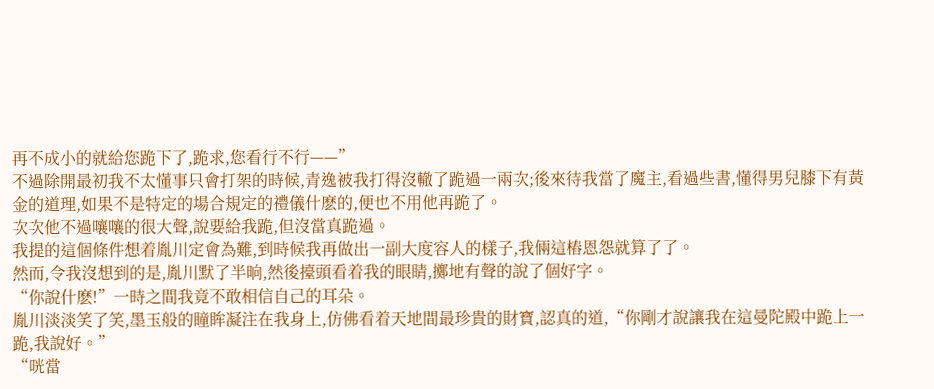再不成小的就給您跪下了,跪求,您看行不行——”
不過除開最初我不太懂事只會打架的時候,青逸被我打得沒轍了跪過一兩次;後來待我當了魔主,看過些書,懂得男兒膝下有黃金的道理,如果不是特定的場合規定的禮儀什麽的,便也不用他再跪了。
次次他不過嚷嚷的很大聲,說要給我跪,但沒當真跪過。
我提的這個條件想着胤川定會為難,到時候我再做出一副大度容人的樣子,我倆這樁恩怨就算了了。
然而,令我沒想到的是,胤川默了半晌,然後擡頭看着我的眼睛,擲地有聲的說了個好字。
“你說什麽!”一時之間我竟不敢相信自己的耳朵。
胤川淡淡笑了笑,墨玉般的瞳眸凝注在我身上,仿佛看着天地間最珍貴的財寶,認真的道,“你剛才說讓我在這曼陀殿中跪上一跪,我說好。”
“咣當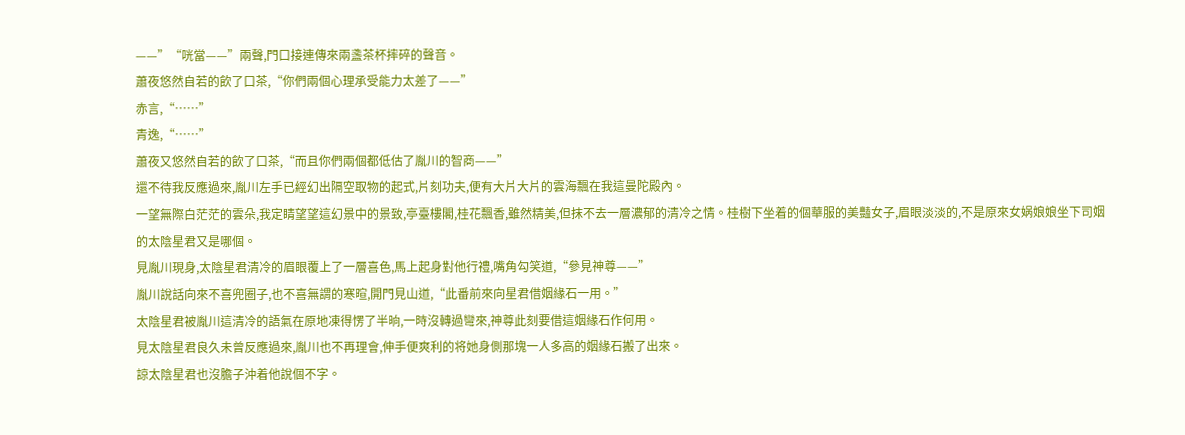——”“咣當——”兩聲,門口接連傳來兩盞茶杯摔碎的聲音。
蕭夜悠然自若的飲了口茶,“你們兩個心理承受能力太差了——”
赤言,“……”
青逸,“……”
蕭夜又悠然自若的飲了口茶,“而且你們兩個都低估了胤川的智商——”
還不待我反應過來,胤川左手已經幻出隔空取物的起式,片刻功夫,便有大片大片的雲海飄在我這曼陀殿內。
一望無際白茫茫的雲朵,我定睛望望這幻景中的景致,亭臺樓閣,桂花飄香,雖然精美,但抹不去一層濃郁的清冷之情。桂樹下坐着的個華服的美豔女子,眉眼淡淡的,不是原來女娲娘娘坐下司姻的太陰星君又是哪個。
見胤川現身,太陰星君清冷的眉眼覆上了一層喜色,馬上起身對他行禮,嘴角勾笑道,“參見神尊——”
胤川說話向來不喜兜圈子,也不喜無謂的寒暄,開門見山道,“此番前來向星君借姻緣石一用。”
太陰星君被胤川這清冷的語氣在原地凍得愣了半晌,一時沒轉過彎來,神尊此刻要借這姻緣石作何用。
見太陰星君良久未曾反應過來,胤川也不再理會,伸手便爽利的将她身側那塊一人多高的姻緣石搬了出來。
諒太陰星君也沒膽子沖着他說個不字。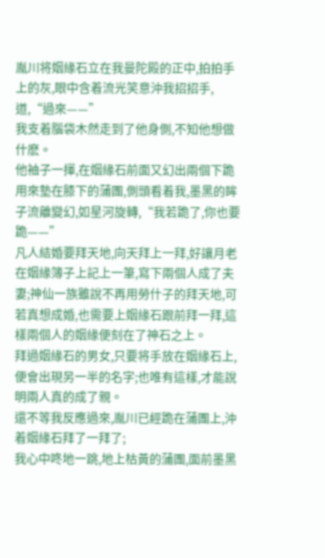胤川将姻緣石立在我曼陀殿的正中,拍拍手上的灰,眼中含着流光笑意沖我招招手,道,“過來——”
我支着腦袋木然走到了他身側,不知他想做什麽。
他袖子一揮,在姻緣石前面又幻出兩個下跪用來墊在膝下的蒲團,側頭看着我,墨黑的眸子流離變幻,如星河旋轉,“我若跪了,你也要跪——”
凡人結婚要拜天地,向天拜上一拜,好讓月老在姻緣簿子上記上一筆,寫下兩個人成了夫妻;神仙一族雖說不再用勞什子的拜天地,可若真想成婚,也需要上姻緣石跟前拜一拜,這樣兩個人的姻緣便刻在了神石之上。
拜過姻緣石的男女,只要将手放在姻緣石上,便會出現另一半的名字;也唯有這樣,才能說明兩人真的成了親。
還不等我反應過來,胤川已經跪在蒲團上,沖着姻緣石拜了一拜了;
我心中咚地一跳,地上枯黃的蒲團,面前墨黑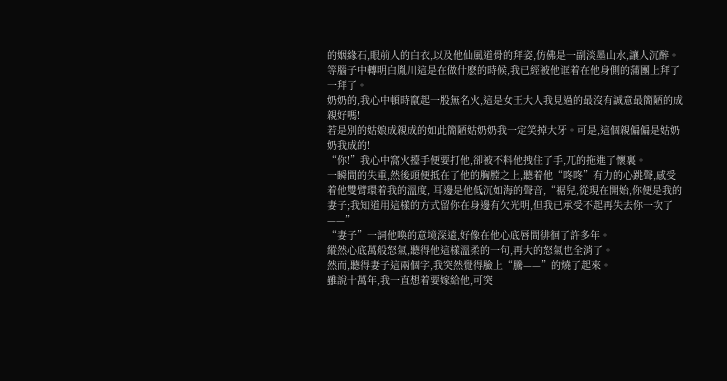的姻緣石,眼前人的白衣,以及他仙風道骨的拜姿,仿佛是一副淡墨山水,讓人沉醉。
等腦子中轉明白胤川這是在做什麽的時候,我已經被他诓着在他身側的蒲團上拜了一拜了。
奶奶的,我心中頓時竄起一股無名火,這是女王大人我見過的最沒有誠意最簡陋的成親好嗎!
若是別的姑娘成親成的如此簡陋姑奶奶我一定笑掉大牙。可是,這個親偏偏是姑奶奶我成的!
“你!”我心中窩火擡手便要打他,卻被不料他拽住了手,兀的拖進了懷裏。
一瞬間的失重,然後頭便抵在了他的胸膛之上,聽着他“咚咚”有力的心跳聲,感受着他雙臂環着我的溫度, 耳邊是他低沉如海的聲音,“裾兒,從現在開始,你便是我的妻子;我知道用這樣的方式留你在身邊有欠光明,但我已承受不起再失去你一次了——”
“妻子”一詞他喚的意境深遠,好像在他心底唇間徘徊了許多年。
縱然心底萬般怒氣,聽得他這樣溫柔的一句,再大的怒氣也全消了。
然而,聽得妻子這兩個字,我突然覺得臉上“騰——”的燒了起來。
雖說十萬年,我一直想着要嫁給他,可突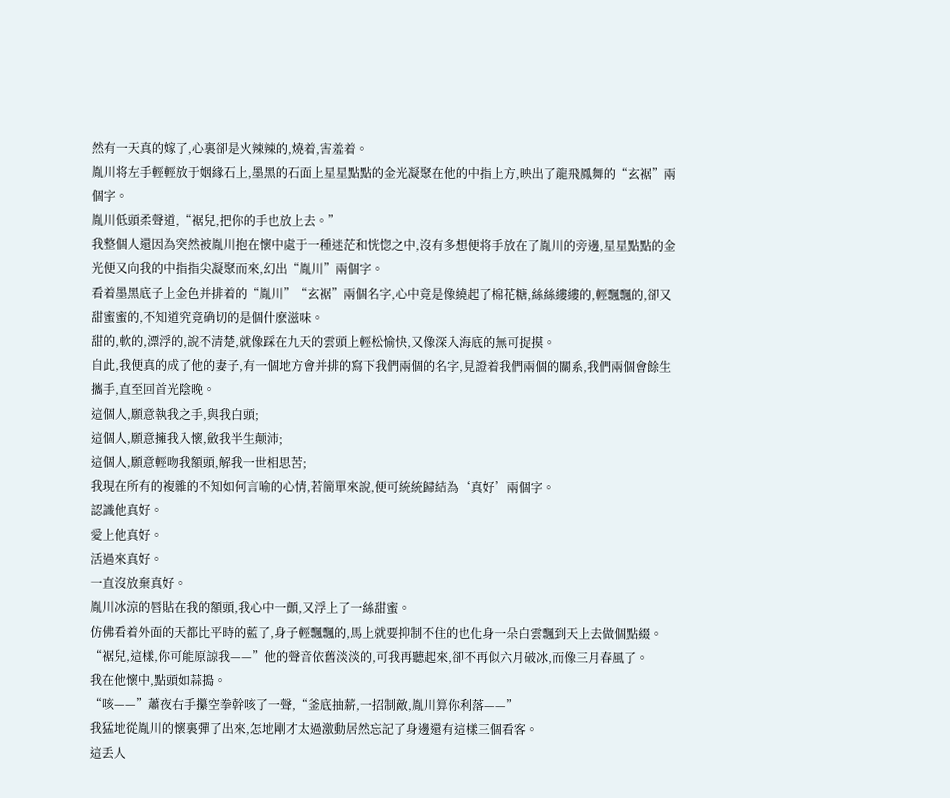然有一天真的嫁了,心裏卻是火辣辣的,燒着,害羞着。
胤川将左手輕輕放于姻緣石上,墨黑的石面上星星點點的金光凝聚在他的中指上方,映出了龍飛鳳舞的“玄裾”兩個字。
胤川低頭柔聲道,“裾兒,把你的手也放上去。”
我整個人還因為突然被胤川抱在懷中處于一種迷茫和恍惚之中,沒有多想便将手放在了胤川的旁邊,星星點點的金光便又向我的中指指尖凝聚而來,幻出“胤川”兩個字。
看着墨黑底子上金色并排着的“胤川”“玄裾”兩個名字,心中竟是像繞起了棉花糖,絲絲縷縷的,輕飄飄的,卻又甜蜜蜜的,不知道究竟确切的是個什麽滋味。
甜的,軟的,漂浮的,說不清楚,就像踩在九天的雲頭上輕松愉快,又像深入海底的無可捉摸。
自此,我便真的成了他的妻子,有一個地方會并排的寫下我們兩個的名字,見證着我們兩個的關系,我們兩個會餘生攜手,直至回首光陰晚。
這個人,願意執我之手,與我白頭;
這個人,願意擁我入懷,斂我半生颠沛;
這個人,願意輕吻我額頭,解我一世相思苦;
我現在所有的複雜的不知如何言喻的心情,若簡單來說,便可統統歸結為‘真好’兩個字。
認識他真好。
愛上他真好。
活過來真好。
一直沒放棄真好。
胤川冰涼的唇貼在我的額頭,我心中一顫,又浮上了一絲甜蜜。
仿佛看着外面的天都比平時的藍了,身子輕飄飄的,馬上就要抑制不住的也化身一朵白雲飄到天上去做個點綴。
“裾兒,這樣,你可能原諒我——”他的聲音依舊淡淡的,可我再聽起來,卻不再似六月破冰,而像三月春風了。
我在他懷中,點頭如蒜搗。
“咳——”蕭夜右手攥空拳幹咳了一聲,“釜底抽薪,一招制敵,胤川算你利落——”
我猛地從胤川的懷裏彈了出來,怎地剛才太過激動居然忘記了身邊還有這樣三個看客。
這丢人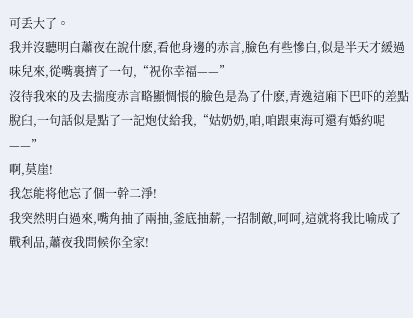可丢大了。
我并沒聽明白蕭夜在說什麽,看他身邊的赤言,臉色有些慘白,似是半天才緩過味兒來,從嘴裏擠了一句,“祝你幸福——”
沒待我來的及去揣度赤言略顯惆悵的臉色是為了什麽,青逸這廂下巴吓的差點脫臼,一句話似是點了一記炮仗給我,“姑奶奶,咱,咱跟東海可還有婚約呢——”
啊,莫崖!
我怎能将他忘了個一幹二淨!
我突然明白過來,嘴角抽了兩抽,釜底抽薪,一招制敵,呵呵,這就将我比喻成了戰利品,蕭夜我問候你全家!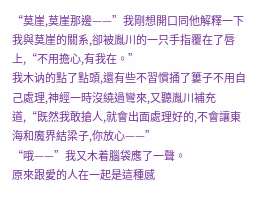“莫崖,莫崖那邊——”我剛想開口同他解釋一下我與莫崖的關系,卻被胤川的一只手指覆在了唇上,“不用擔心,有我在。”
我木讷的點了點頭,還有些不習慣捅了簍子不用自己處理,神經一時沒繞過彎來,又聽胤川補充道,“既然我敢搶人,就會出面處理好的,不會讓東海和魔界結梁子,你放心——”
“哦——”我又木着腦袋應了一聲。
原來跟愛的人在一起是這種感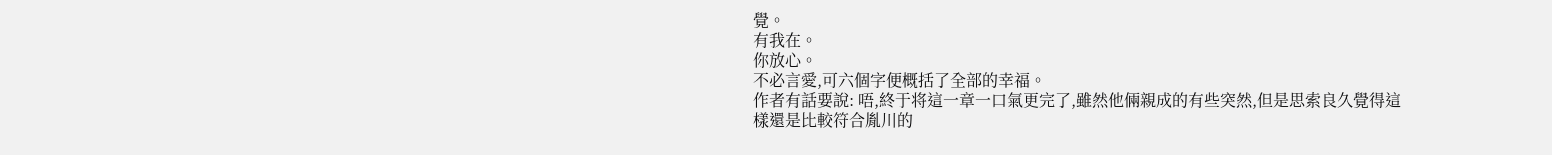覺。
有我在。
你放心。
不必言愛,可六個字便概括了全部的幸福。
作者有話要說: 唔,終于将這一章一口氣更完了,雖然他倆親成的有些突然,但是思索良久覺得這樣還是比較符合胤川的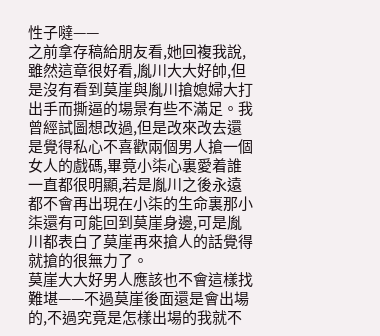性子噠——
之前拿存稿給朋友看,她回複我說,雖然這章很好看,胤川大大好帥,但是沒有看到莫崖與胤川搶媳婦大打出手而撕逼的場景有些不滿足。我曾經試圖想改過,但是改來改去還是覺得私心不喜歡兩個男人搶一個女人的戲碼,畢竟小柒心裏愛着誰一直都很明顯,若是胤川之後永遠都不會再出現在小柒的生命裏那小柒還有可能回到莫崖身邊,可是胤川都表白了莫崖再來搶人的話覺得就搶的很無力了。
莫崖大大好男人應該也不會這樣找難堪——不過莫崖後面還是會出場的,不過究竟是怎樣出場的我就不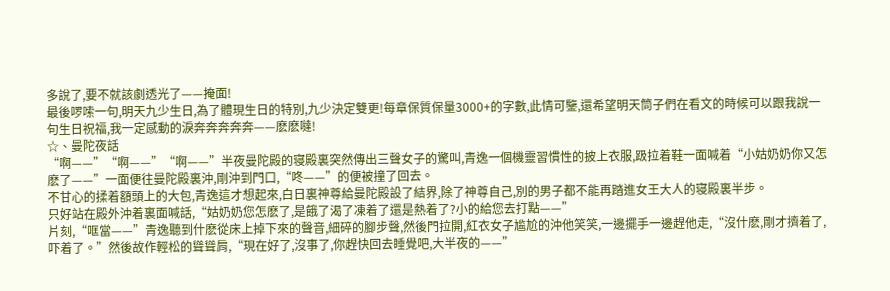多說了,要不就該劇透光了——掩面!
最後啰嗦一句,明天九少生日,為了體現生日的特別,九少決定雙更!每章保質保量3000+的字數,此情可鑒,還希望明天筒子們在看文的時候可以跟我說一句生日祝福,我一定感動的淚奔奔奔奔奔——麽麽噠!
☆、曼陀夜話
“啊——”“啊——”“啊——”半夜曼陀殿的寝殿裏突然傳出三聲女子的驚叫,青逸一個機靈習慣性的披上衣服,趿拉着鞋一面喊着“小姑奶奶你又怎麽了——”一面便往曼陀殿裏沖,剛沖到門口,“咚——”的便被撞了回去。
不甘心的揉着額頭上的大包,青逸這才想起來,白日裏神尊給曼陀殿設了結界,除了神尊自己,別的男子都不能再踏進女王大人的寝殿裏半步。
只好站在殿外沖着裏面喊話,“姑奶奶您怎麽了,是餓了渴了凍着了還是熱着了?小的給您去打點——”
片刻,“哐當——”青逸聽到什麽從床上掉下來的聲音,細碎的腳步聲,然後門拉開,紅衣女子尴尬的沖他笑笑,一邊擺手一邊趕他走,“沒什麽,剛才擠着了,吓着了。”然後故作輕松的聳聳肩,“現在好了,沒事了,你趕快回去睡覺吧,大半夜的——”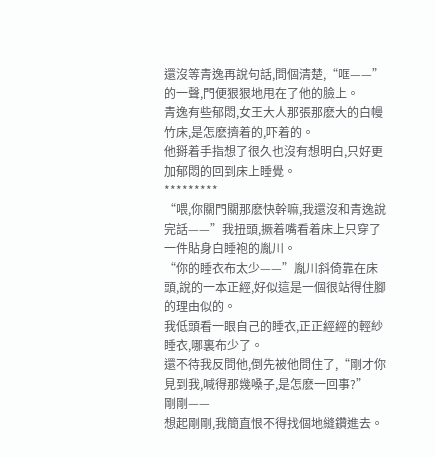還沒等青逸再說句話,問個清楚,“哐——”的一聲,門便狠狠地甩在了他的臉上。
青逸有些郁悶,女王大人那張那麽大的白幔竹床,是怎麽擠着的,吓着的。
他掰着手指想了很久也沒有想明白,只好更加郁悶的回到床上睡覺。
*********
“喂,你關門關那麽快幹嘛,我還沒和青逸說完話——”我扭頭,撅着嘴看着床上只穿了一件貼身白睡袍的胤川。
“你的睡衣布太少——”胤川斜倚靠在床頭,說的一本正經,好似這是一個很站得住腳的理由似的。
我低頭看一眼自己的睡衣,正正經經的輕紗睡衣,哪裏布少了。
還不待我反問他,倒先被他問住了,“剛才你見到我,喊得那幾嗓子,是怎麽一回事?”
剛剛——
想起剛剛,我簡直恨不得找個地縫鑽進去。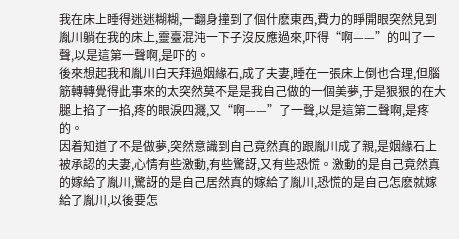我在床上睡得迷迷糊糊,一翻身撞到了個什麽東西,費力的睜開眼突然見到胤川躺在我的床上,靈臺混沌一下子沒反應過來,吓得“啊——”的叫了一聲,以是這第一聲啊,是吓的。
後來想起我和胤川白天拜過姻緣石,成了夫妻,睡在一張床上倒也合理,但腦筋轉轉覺得此事來的太突然莫不是是我自己做的一個美夢,于是狠狠的在大腿上掐了一掐,疼的眼淚四濺,又“啊——”了一聲,以是這第二聲啊,是疼的。
因着知道了不是做夢,突然意識到自己竟然真的跟胤川成了親,是姻緣石上被承認的夫妻,心情有些激動,有些驚訝,又有些恐慌。激動的是自己竟然真的嫁給了胤川,驚訝的是自己居然真的嫁給了胤川,恐慌的是自己怎麽就嫁給了胤川,以後要怎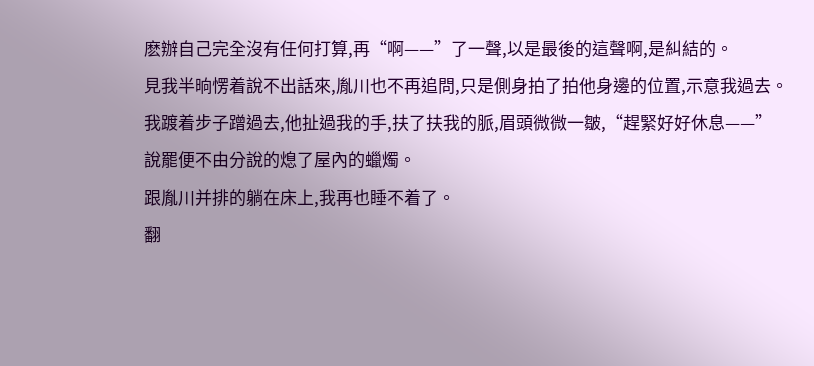麽辦自己完全沒有任何打算,再“啊——”了一聲,以是最後的這聲啊,是糾結的。
見我半晌愣着說不出話來,胤川也不再追問,只是側身拍了拍他身邊的位置,示意我過去。
我踱着步子蹭過去,他扯過我的手,扶了扶我的脈,眉頭微微一皺,“趕緊好好休息——”
說罷便不由分說的熄了屋內的蠟燭。
跟胤川并排的躺在床上,我再也睡不着了。
翻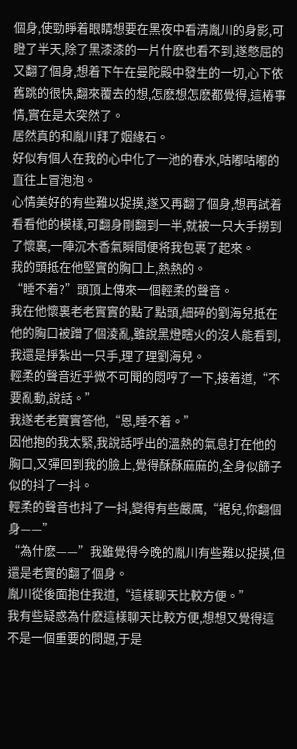個身,使勁睜着眼睛想要在黑夜中看清胤川的身影,可瞪了半天,除了黑漆漆的一片什麽也看不到,遂憋屈的又翻了個身,想着下午在曼陀殿中發生的一切,心下依舊跳的很快,翻來覆去的想,怎麽想怎麽都覺得,這樁事情,實在是太突然了。
居然真的和胤川拜了姻緣石。
好似有個人在我的心中化了一池的春水,咕嘟咕嘟的直往上冒泡泡。
心情美好的有些難以捉摸,遂又再翻了個身,想再試着看看他的模樣,可翻身剛翻到一半,就被一只大手撈到了懷裏,一陣沉木香氣瞬間便将我包裹了起來。
我的頭抵在他堅實的胸口上,熱熱的。
“睡不着?”頭頂上傳來一個輕柔的聲音。
我在他懷裏老老實實的點了點頭,細碎的劉海兒抵在他的胸口被蹭了個淩亂,雖說黑燈瞎火的沒人能看到,我還是掙紮出一只手,理了理劉海兒。
輕柔的聲音近乎微不可聞的悶哼了一下,接着道,“不要亂動,說話。”
我遂老老實實答他,“恩,睡不着。”
因他抱的我太緊,我說話呼出的溫熱的氣息打在他的胸口,又彈回到我的臉上,覺得酥酥麻麻的,全身似篩子似的抖了一抖。
輕柔的聲音也抖了一抖,變得有些嚴厲,“裾兒,你翻個身——”
“為什麽——”我雖覺得今晚的胤川有些難以捉摸,但還是老實的翻了個身。
胤川從後面抱住我道,“這樣聊天比較方便。”
我有些疑惑為什麽這樣聊天比較方便,想想又覺得這不是一個重要的問題,于是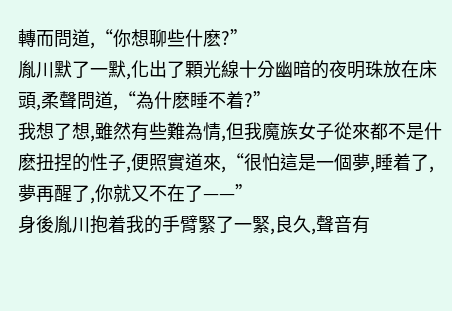轉而問道,“你想聊些什麽?”
胤川默了一默,化出了顆光線十分幽暗的夜明珠放在床頭,柔聲問道,“為什麽睡不着?”
我想了想,雖然有些難為情,但我魔族女子從來都不是什麽扭捏的性子,便照實道來,“很怕這是一個夢,睡着了,夢再醒了,你就又不在了——”
身後胤川抱着我的手臂緊了一緊,良久,聲音有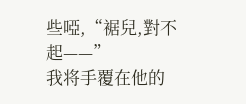些啞,“裾兒,對不起——”
我将手覆在他的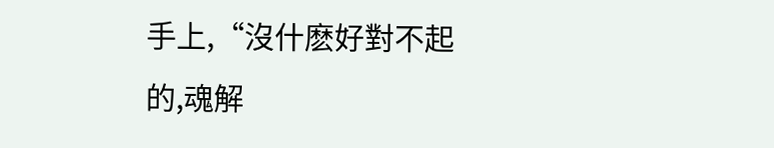手上,“沒什麽好對不起的,魂解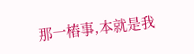那一樁事,本就是我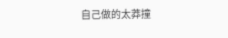自己做的太莽撞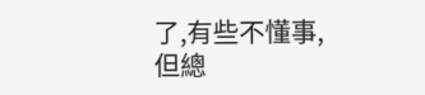了,有些不懂事,但總